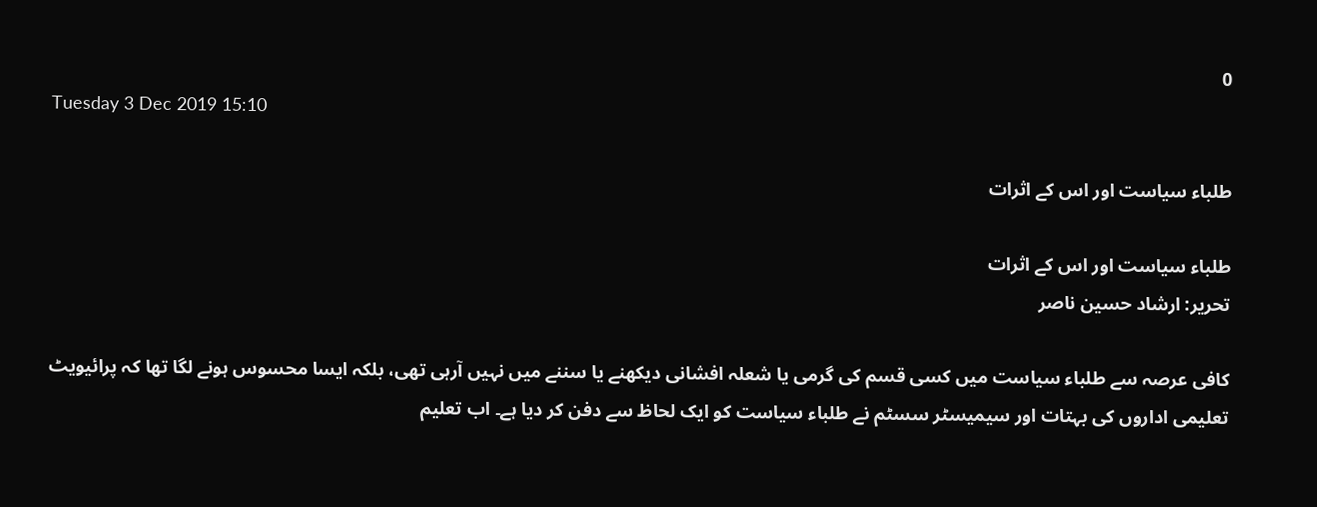0
Tuesday 3 Dec 2019 15:10

طلباء سیاست اور اس کے اثرات

طلباء سیاست اور اس کے اثرات
تحریر: ارشاد حسین ناصر

کافی عرصہ سے طلباء سیاست میں کسی قسم کی گرمی یا شعلہ افشانی دیکھنے یا سننے میں نہیں آرہی تھی، بلکہ ایسا محسوس ہونے لگا تھا کہ پرائیویٹ تعلیمی اداروں کی بہتات اور سیمیسٹر سسٹم نے طلباء سیاست کو ایک لحاظ سے دفن کر دیا ہے۔ اب تعلیم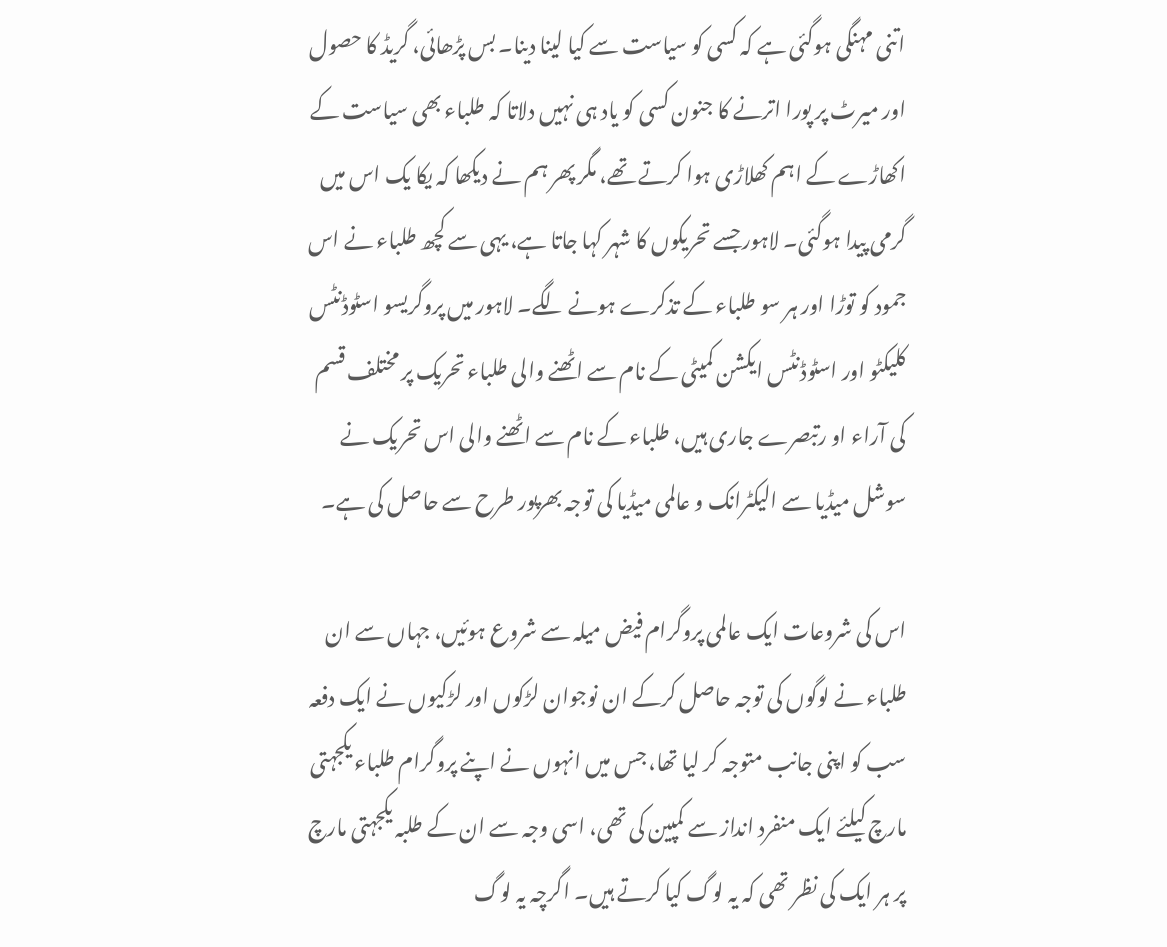اتنی مہنگی ہوگئی ہے کہ کسی کو سیاست سے کیا لینا دینا۔ بس پڑھائی، گریڈ کا حصول اور میرٹ پر پورا اترنے کا جنون کسی کو یاد ہی نہیں دلاتا کہ طلباء بھی سیاست کے اکھاڑے کے اہم کھلاڑی ہوا کرتے تھے، مگر پھر ہم نے دیکھا کہ یکا یک اس میں گرمی پیدا ہوگئی۔ لاہور جسے تحریکوں کا شہر کہا جاتا ہے، یہی سے کچھ طلباء نے اس جمود کو توڑا اور ہر سو طلباء کے تذکرے ہونے لگے۔ لاہور میں پروگریسو اسٹوڈنٹس کلیکٹو اور اسٹوڈنٹس ایکشن کمیٹی کے نام سے اٹھنے والی طلباء تحریک پر مختلف قسم کی آراء او رتبصرے جاری ہیں، طلباء کے نام سے اٹھنے والی اس تحریک نے سوشل میڈیا سے الیکٹرانک و عالمی میڈیا کی توجہ بھرپور طرح سے حاصل کی ہے۔

اس کی شروعات ایک عالمی پروگرام فیض میلہ سے شروع ہوئیں، جہاں سے ان طلباء نے لوگوں کی توجہ حاصل کرکے ان نوجوان لڑکوں اور لڑکیوں نے ایک دفعہ سب کو اپنی جانب متوجہ کر لیا تھا، جس میں انہوں نے اپنے پروگرام طلباء یکجہتی مارچ کیلئے ایک منفرد انداز سے کمپین کی تھی، اسی وجہ سے ان کے طلبہ یکجہتی مارچ پر ہر ایک کی نظر تھی کہ یہ لوگ کیا کرتے ہیں۔ اگرچہ یہ لوگ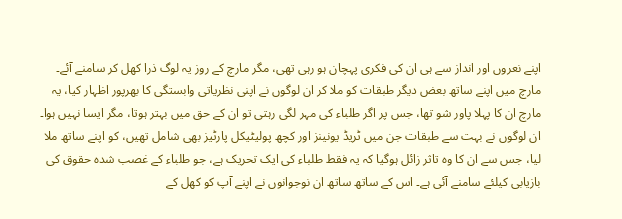اپنے نعروں اور انداز سے ہی ان کی فکری پہچان ہو رہی تھی، مگر مارچ کے روز یہ لوگ ذرا کھل کر سامنے آئے۔ مارچ میں اپنے ساتھ بعض دیگر طبقات کو ملا کر ان لوگوں نے اپنی نظریاتی وابستگی کا بھرپور اظہار کیا، یہ مارچ ان کا پہلا پاور شو تھا، جس پر اگر طلباء کی مہر لگی رہتی تو ان کے حق میں بہتر ہوتا، مگر ایسا نہیں ہوا۔ ان لوگوں نے بہت سے طبقات جن میں ٹریڈ یونینز اور کچھ پولیٹیکل پارٹیز بھی شامل تھیں، کو اپنے ساتھ ملا لیا، جس سے ان کا وہ تاثر زائل ہوگیا کہ یہ فقط طلباء کی ایک تحریک ہے، جو طلباء کے غصب شدہ حقوق کی بازیابی کیلئے سامنے آئی ہے۔ اس کے ساتھ ساتھ ان نوجوانوں نے اپنے آپ کو کھل کے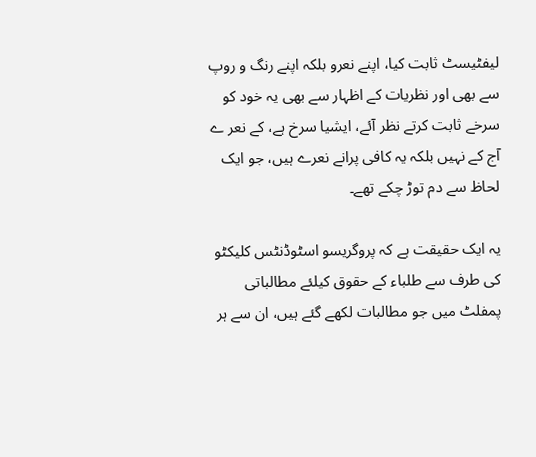لیفٹیسٹ ثابت کیا، اپنے نعرو بلکہ اپنے رنگ و روپ سے بھی اور نظریات کے اظہار سے بھی یہ خود کو سرخے ثابت کرتے نظر آئے، ایشیا سرخ ہے، کے نعر ے آج کے نہیں بلکہ یہ کافی پرانے نعرے ہیں، جو ایک لحاظ سے دم توڑ چکے تھے۔

یہ ایک حقیقت ہے کہ پروگریسو اسٹوڈنٹس کلیکٹو کی طرف سے طلباء کے حقوق کیلئے مطالباتی پمفلٹ میں جو مطالبات لکھے گئے ہیں، ان سے ہر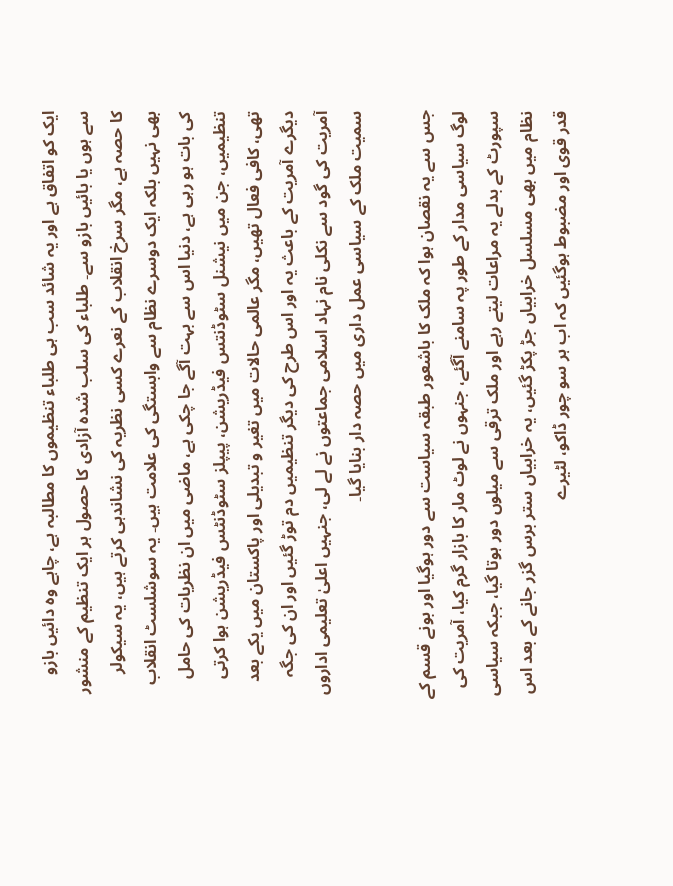ایک کو اتفاق ہے اور یہ شائد سب ہی طلباء تنظیموں کا مطالبہ ہے، چاہے وہ دائیں بازو سے ہوں یا بائیں بازو سے۔ طلباء کی سلب شدہ آزادی کا حصول ہر ایک تنظیم کے منشور کا حصہ ہے، مگر سرخ انقلاب کے نعرے کسی نظریہ کی نشاندہی کرتے ہیں، یہ سیکولر بھی نہیں بلکہ ایک دوسرے نظام سے وابستگی کی علامت ہیں۔ یہ سوشلسٹ انقلاب کی بات ہو رہی ہے، دنیا اس سے بہت آگے جا چکی ہے، ماضی میں ان نظریات کی حامل تنظیمیں، جن میں نیشنل سٹوڈنتس فیڈریشن، پیپلز سٹوڈنٹس فیڈریشن ہوا کرتی تھی، کافی فعال تھیں، مگر عالمی حالات میں تغیر و تبدیلی اور پاکستان میں یکے بعد دیگرے آمریت کے باعث یہ اور اس طرح کی دیگر تنظیمیں دم توڑ گئیں اور ان کی جگہ آمریت کی گود سے نکلی نام نہاد اسلامی جماعتوں نے لے لی، جنہیں اعلیٰ تعلیمی اداروں سمیت ملک کے سیاسی عمل داری میں حصہ دار بنایا گیا۔

جس سے یہ نقصان ہوا کہ ملک کا باشعور طبقہ سیاست سے دور ہوگیا اور بونے قسم کے لوگ سیاسی مدار کے طور پہ سامنے آگئے، جنہوں نے لوٹ مار کا بازار گرم کیا، آمریت کی سپورٹ کے بدلے یہ مراعات لیتے رہے اور ملک ترقی سے میلوں دور ہوتا گیا، جبکہ سیاسی نظام میں بھی مسلسل خرابیاں جڑ پکڑ گئیں، یہ خرابیاں ستر برس گزر جانے کے بعد اس قدر قوی اور مضبوط ہوگئیں کہ اب ہر سو چور ڈاکو، لٹیرے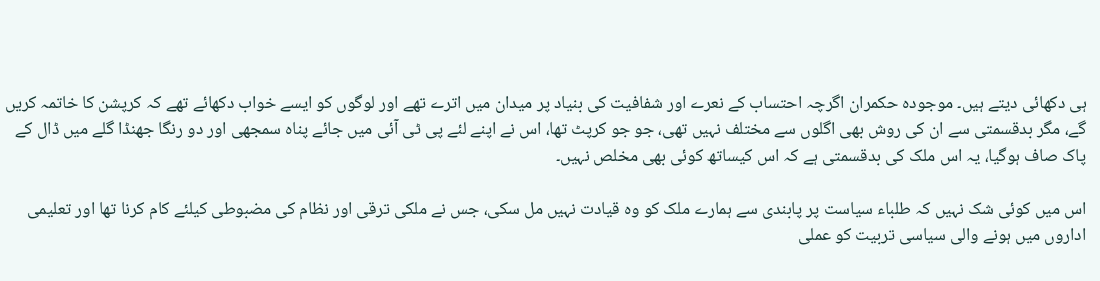ہی دکھائی دیتے ہیں۔ موجودہ حکمران اگرچہ احتساب کے نعرے اور شفافیت کی بنیاد پر میدان میں اترے تھے اور لوگوں کو ایسے خواب دکھائے تھے کہ کرپشن کا خاتمہ کریں گے، مگر بدقسمتی سے ان کی روش بھی اگلوں سے مختلف نہیں تھی، جو جو کرپٹ تھا، اس نے اپنے لئے پی ٹی آئی میں جائے پناہ سمجھی اور دو رنگا جھنڈا گلے میں ڈال کے پاک صاف ہوگیا، یہ اس ملک کی بدقسمتی ہے کہ اس کیساتھ کوئی بھی مخلص نہیں۔

اس میں کوئی شک نہیں کہ طلباء سیاست پر پابندی سے ہمارے ملک کو وہ قیادت نہیں مل سکی، جس نے ملکی ترقی اور نظام کی مضبوطی کیلئے کام کرنا تھا اور تعلیمی اداروں میں ہونے والی سیاسی تربیت کو عملی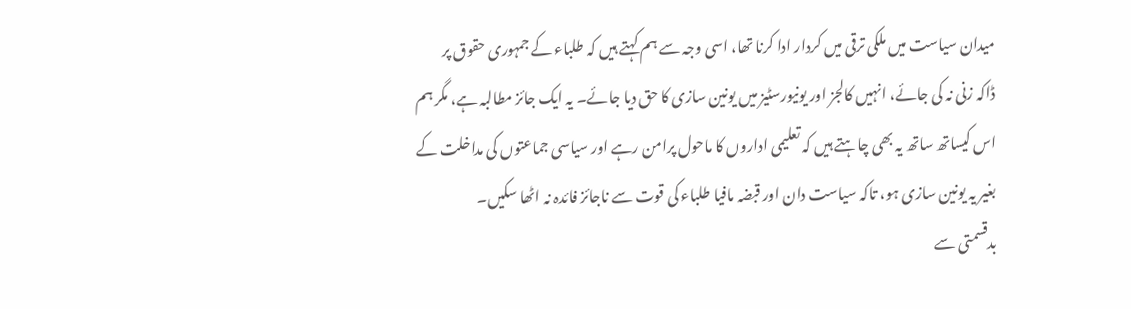میدان سیاست میں ملکی ترقی میں کردار ادا کرنا تھا، اسی وجہ سے ہم کہتے ہیں کہ طلباء کے جمہوری حقوق پر ڈاکہ زنی نہ کی جائے، انہیں کالجز اور یونیورسٹیز میں یونین سازی کا حق دیا جائے۔ یہ ایک جائز مطالبہ ہے، مگر ہم اس کیساتھ ساتھ یہ بھی چاہتے ہیں کہ تعلیمی اداروں کا ماحول پرامن رہے اور سیاسی جماعتوں کی مداخلت کے بغیر یہ یونین سازی ہو، تاکہ سیاست دان اور قبضہ مافیا طلباء کی قوت سے ناجائز فائدہ نہ اٹھا سکیں۔
بدقسمتی سے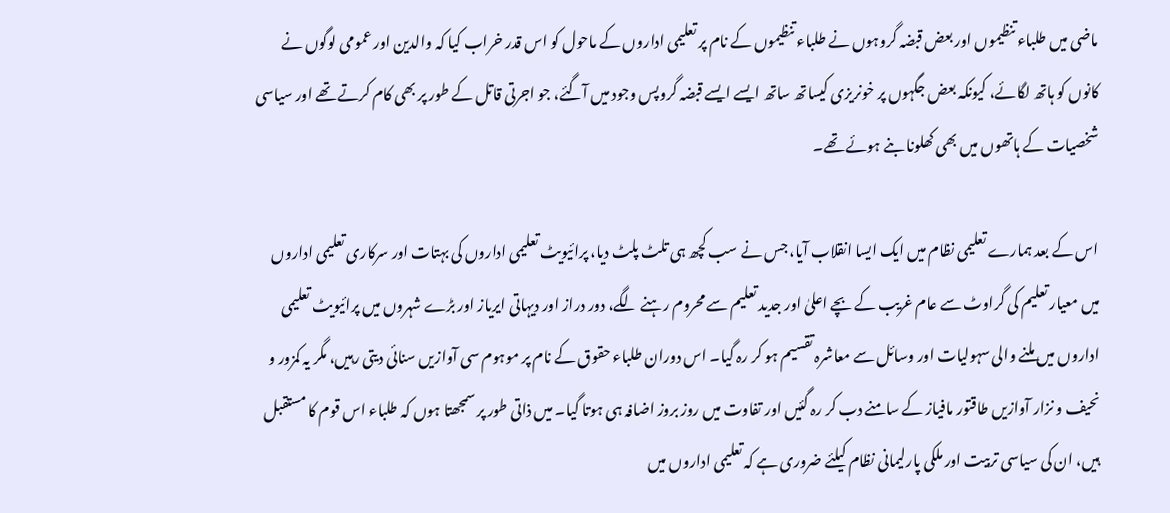ماضی میں طلباء تنظیموں اور بعض قبضہ گروہوں نے طلباء تنظیموں کے نام پر تعلیمی اداروں کے ماحول کو اس قدر خراب کیا کہ والدین اور عمومی لوگوں نے کانوں کو ہاتھ لگائے، کیونکہ بعض جگہوں پر خونریزی کیساتھ ساتھ ایسے ایسے قبضہ گروپس وجود میں آگئے، جو اجرتی قاتل کے طور پر بھی کام کرتے تھے اور سیاسی شخصیات کے ہاتھوں میں بھی کھلونا بنے ہوئے تھے۔

اس کے بعد ہمارے تعلیمی نظام میں ایک ایسا انقلاب آیا، جس نے سب کچھ ہی تلٹ پلٹ دیا، پرائیویٹ تعلیمی اداروں کی بہتات اور سرکاری تعلیمی اداروں میں معیار تعلیم کی گراوٹ سے عام غریب کے بچے اعلیٰ اور جدید تعلیم سے محروم رہنے لگے، دور دراز اور دیہاتی ایریاز اور بڑے شہروں میں پرائیویٹ تعلیمی اداروں میں ملنے والی سہولیات اور وسائل سے معاشرہ تقسیم ہو کر رہ گیا۔ اس دوران طلباء حقوق کے نام پر موہوم سی آوازیں سنائی دیتی رہیں، مگر یہ کمزور و نحیف و نزار آوازیں طاقتور مافیاز کے سامنے دب کر رہ گئیں اور تفاوت میں روز بروز اضافہ ہی ہوتا گیا۔ میں ذاتی طور پر سمجھتا ہوں کہ طلباء اس قوم کا مستقبل ہیں، ان کی سیاسی تربیت اور ملکی پارلیمانی نظام کیلئے ضروری ہے کہ تعلیمی اداروں میں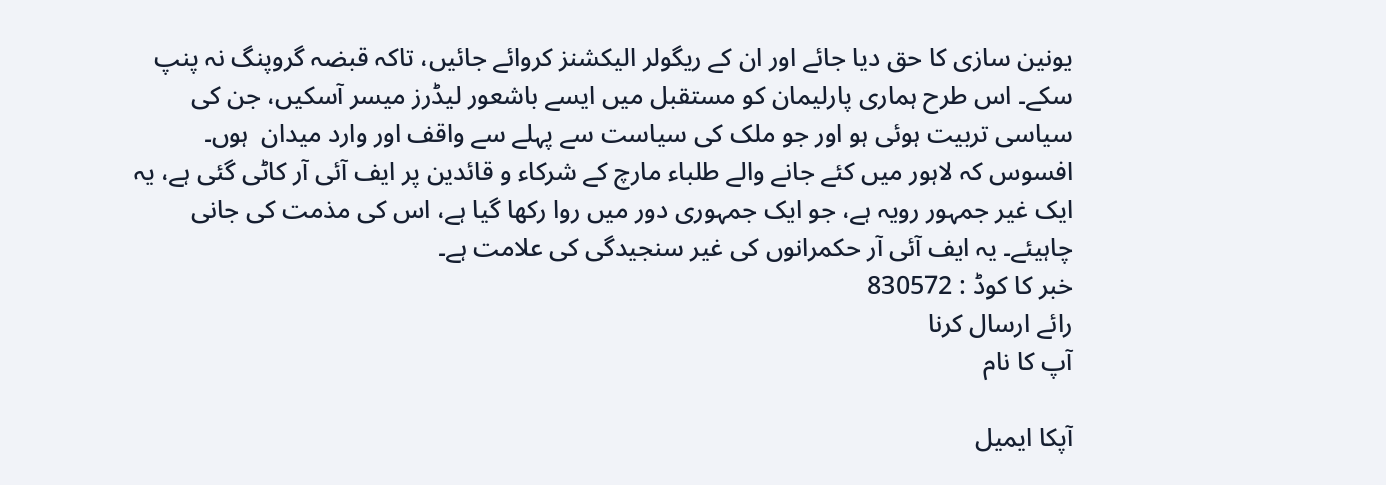یونین سازی کا حق دیا جائے اور ان کے ریگولر الیکشنز کروائے جائیں، تاکہ قبضہ گروپنگ نہ پنپ سکے۔ اس طرح ہماری پارلیمان کو مستقبل میں ایسے باشعور لیڈرز میسر آسکیں، جن کی سیاسی تربیت ہوئی ہو اور جو ملک کی سیاست سے پہلے سے واقف اور وارد میدان  ہوں۔ افسوس کہ لاہور میں کئے جانے والے طلباء مارچ کے شرکاء و قائدین پر ایف آئی آر کاٹی گئی ہے، یہ ایک غیر جمہور رویہ ہے، جو ایک جمہوری دور میں روا رکھا گیا ہے، اس کی مذمت کی جانی چاہیئے۔ یہ ایف آئی آر حکمرانوں کی غیر سنجیدگی کی علامت ہے۔
خبر کا کوڈ : 830572
رائے ارسال کرنا
آپ کا نام

آپکا ایمیل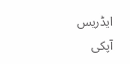ایڈریس
آپکی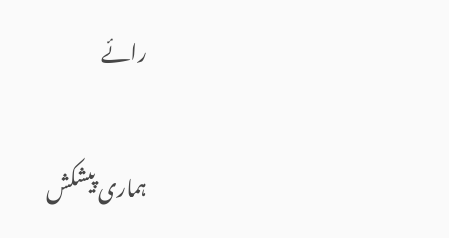رائے

ہماری پیشکش